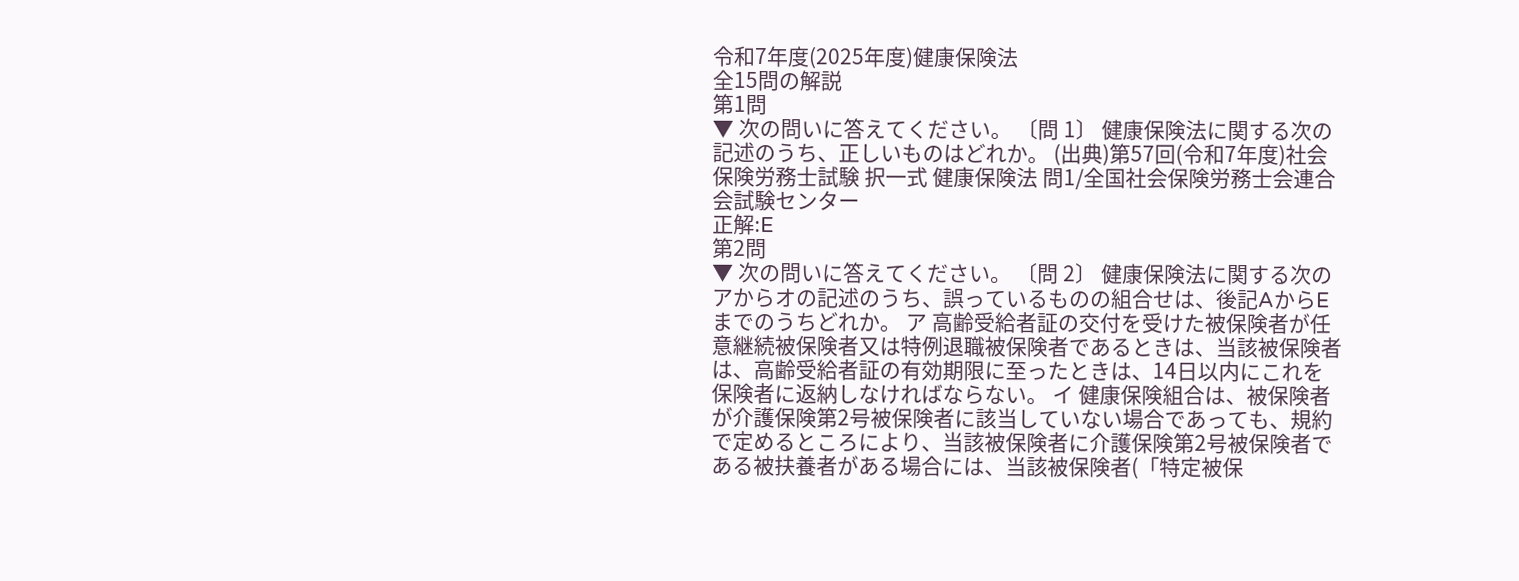令和7年度(2025年度)健康保険法
全15問の解説
第1問
▼ 次の問いに答えてください。 〔問 1〕 健康保険法に関する次の記述のうち、正しいものはどれか。 (出典)第57回(令和7年度)社会保険労務士試験 択一式 健康保険法 問1/全国社会保険労務士会連合会試験センター
正解:E
第2問
▼ 次の問いに答えてください。 〔問 2〕 健康保険法に関する次のアからオの記述のうち、誤っているものの組合せは、後記AからEまでのうちどれか。 ア 高齢受給者証の交付を受けた被保険者が任意継続被保険者又は特例退職被保険者であるときは、当該被保険者は、高齢受給者証の有効期限に至ったときは、14日以内にこれを保険者に返納しなければならない。 イ 健康保険組合は、被保険者が介護保険第2号被保険者に該当していない場合であっても、規約で定めるところにより、当該被保険者に介護保険第2号被保険者である被扶養者がある場合には、当該被保険者(「特定被保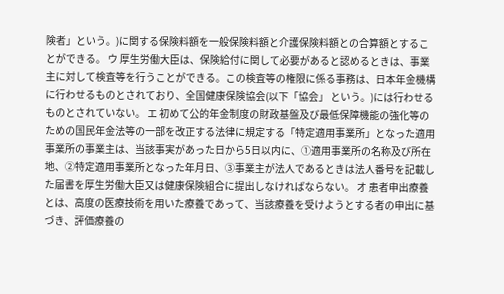険者」という。)に関する保険料額を一般保険料額と介護保険料額との合算額とすることができる。 ウ 厚生労働大臣は、保険給付に関して必要があると認めるときは、事業主に対して検査等を行うことができる。この検査等の権限に係る事務は、日本年金機構に行わせるものとされており、全国健康保険協会(以下「協会」 という。)には行わせるものとされていない。 エ 初めて公的年金制度の財政基盤及び最低保障機能の強化等のための国民年金法等の一部を改正する法律に規定する「特定適用事業所」となった適用事業所の事業主は、当該事実があった日から5日以内に、①適用事業所の名称及び所在地、②特定適用事業所となった年月日、③事業主が法人であるときは法人番号を記載した届書を厚生労働大臣又は健康保険組合に提出しなければならない。 オ 患者申出療養とは、高度の医療技術を用いた療養であって、当該療養を受けようとする者の申出に基づき、評価療養の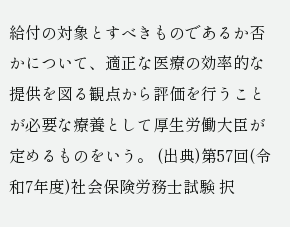給付の対象とすべきものであるか否かについて、適正な医療の効率的な提供を図る観点から評価を行うことが必要な療養として厚生労働大臣が定めるものをいう。 (出典)第57回(令和7年度)社会保険労務士試験 択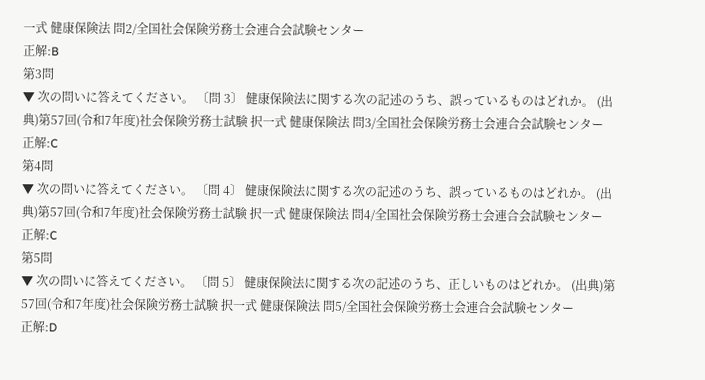一式 健康保険法 問2/全国社会保険労務士会連合会試験センター
正解:B
第3問
▼ 次の問いに答えてください。 〔問 3〕 健康保険法に関する次の記述のうち、誤っているものはどれか。 (出典)第57回(令和7年度)社会保険労務士試験 択一式 健康保険法 問3/全国社会保険労務士会連合会試験センター
正解:C
第4問
▼ 次の問いに答えてください。 〔問 4〕 健康保険法に関する次の記述のうち、誤っているものはどれか。 (出典)第57回(令和7年度)社会保険労務士試験 択一式 健康保険法 問4/全国社会保険労務士会連合会試験センター
正解:C
第5問
▼ 次の問いに答えてください。 〔問 5〕 健康保険法に関する次の記述のうち、正しいものはどれか。 (出典)第57回(令和7年度)社会保険労務士試験 択一式 健康保険法 問5/全国社会保険労務士会連合会試験センター
正解:D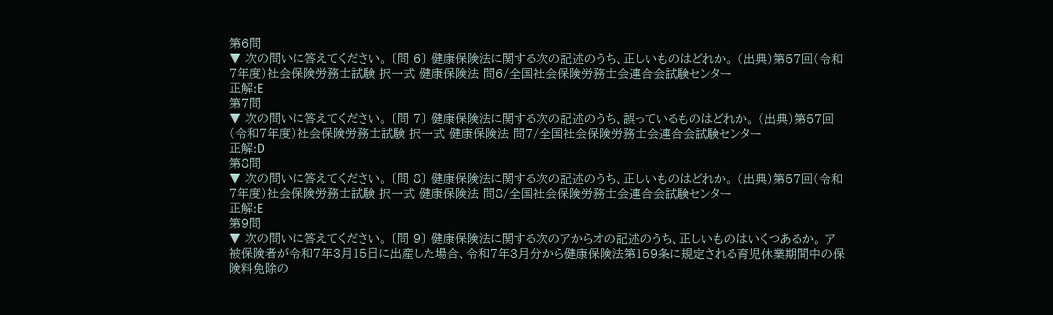第6問
▼ 次の問いに答えてください。 〔問 6〕 健康保険法に関する次の記述のうち、正しいものはどれか。 (出典)第57回(令和7年度)社会保険労務士試験 択一式 健康保険法 問6/全国社会保険労務士会連合会試験センター
正解:E
第7問
▼ 次の問いに答えてください。 〔問 7〕 健康保険法に関する次の記述のうち、誤っているものはどれか。 (出典)第57回(令和7年度)社会保険労務士試験 択一式 健康保険法 問7/全国社会保険労務士会連合会試験センター
正解:D
第8問
▼ 次の問いに答えてください。 〔問 8〕 健康保険法に関する次の記述のうち、正しいものはどれか。 (出典)第57回(令和7年度)社会保険労務士試験 択一式 健康保険法 問8/全国社会保険労務士会連合会試験センター
正解:E
第9問
▼ 次の問いに答えてください。 〔問 9〕 健康保険法に関する次のアからオの記述のうち、正しいものはいくつあるか。 ア 被保険者が令和7年3月15日に出産した場合、令和7年3月分から健康保険法第159条に規定される育児休業期間中の保険料免除の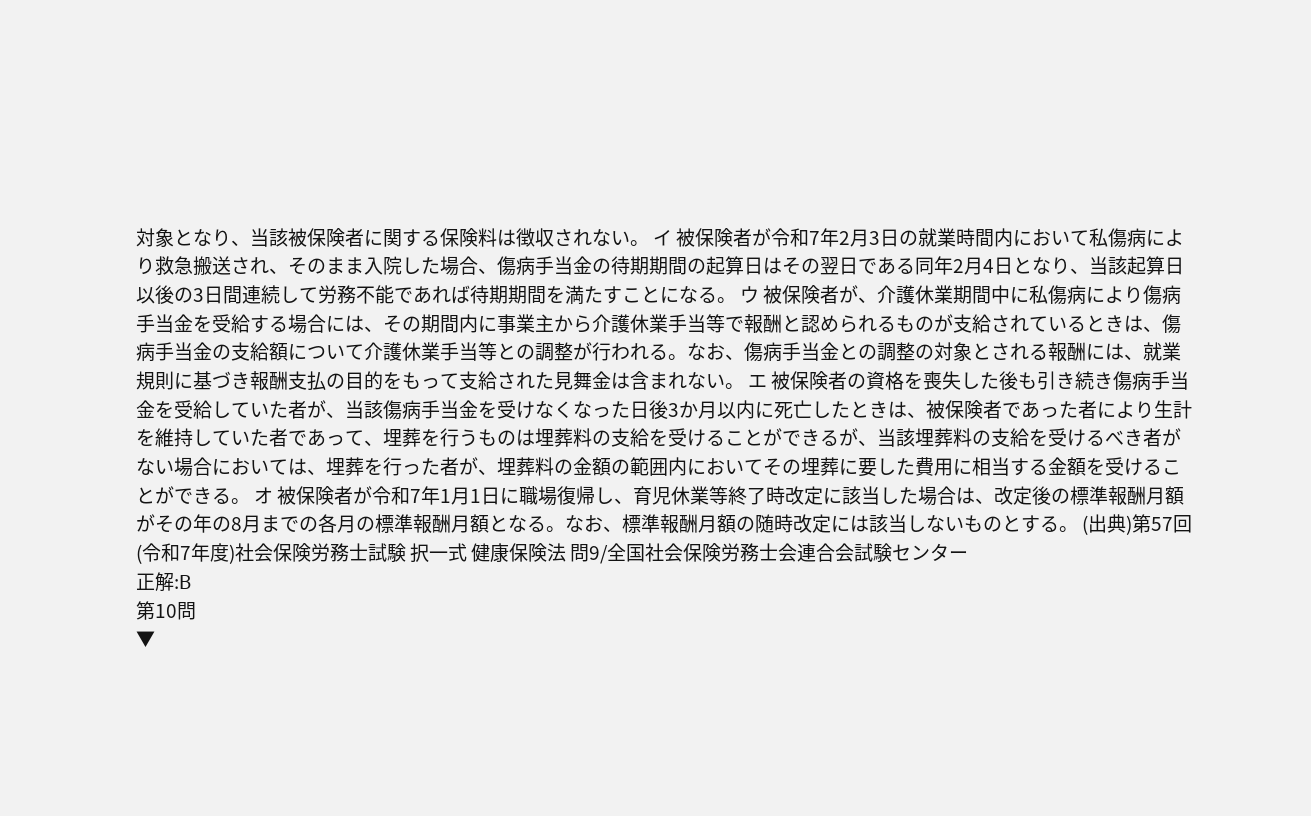対象となり、当該被保険者に関する保険料は徴収されない。 イ 被保険者が令和7年2月3日の就業時間内において私傷病により救急搬送され、そのまま入院した場合、傷病手当金の待期期間の起算日はその翌日である同年2月4日となり、当該起算日以後の3日間連続して労務不能であれば待期期間を満たすことになる。 ウ 被保険者が、介護休業期間中に私傷病により傷病手当金を受給する場合には、その期間内に事業主から介護休業手当等で報酬と認められるものが支給されているときは、傷病手当金の支給額について介護休業手当等との調整が行われる。なお、傷病手当金との調整の対象とされる報酬には、就業規則に基づき報酬支払の目的をもって支給された見舞金は含まれない。 エ 被保険者の資格を喪失した後も引き続き傷病手当金を受給していた者が、当該傷病手当金を受けなくなった日後3か月以内に死亡したときは、被保険者であった者により生計を維持していた者であって、埋葬を行うものは埋葬料の支給を受けることができるが、当該埋葬料の支給を受けるべき者がない場合においては、埋葬を行った者が、埋葬料の金額の範囲内においてその埋葬に要した費用に相当する金額を受けることができる。 オ 被保険者が令和7年1月1日に職場復帰し、育児休業等終了時改定に該当した場合は、改定後の標準報酬月額がその年の8月までの各月の標準報酬月額となる。なお、標準報酬月額の随時改定には該当しないものとする。 (出典)第57回(令和7年度)社会保険労務士試験 択一式 健康保険法 問9/全国社会保険労務士会連合会試験センター
正解:B
第10問
▼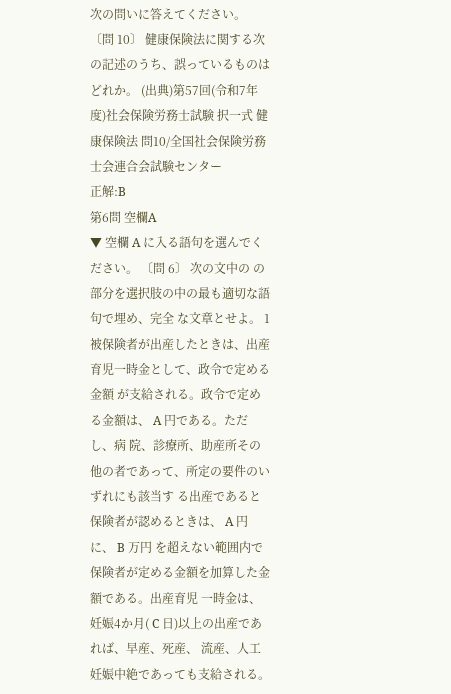次の問いに答えてください。 〔問 10〕 健康保険法に関する次の記述のうち、誤っているものはどれか。 (出典)第57回(令和7年度)社会保険労務士試験 択一式 健康保険法 問10/全国社会保険労務士会連合会試験センター
正解:B
第6問 空欄A
▼ 空欄 A に入る語句を選んでください。 〔問 6〕 次の文中の の部分を選択肢の中の最も適切な語句で埋め、完全 な文章とせよ。 1 被保険者が出産したときは、出産育児一時金として、政令で定める金額 が支給される。政令で定める金額は、 A 円である。ただし、病 院、診療所、助産所その他の者であって、所定の要件のいずれにも該当す る出産であると保険者が認めるときは、 A 円に、 B 万円 を超えない範囲内で保険者が定める金額を加算した金額である。出産育児 一時金は、妊娠4か月( C 日)以上の出産であれば、早産、死産、 流産、人工妊娠中絶であっても支給される。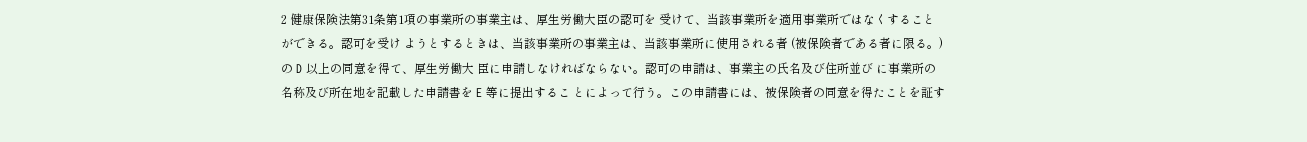2 健康保険法第31条第1項の事業所の事業主は、厚生労働大臣の認可を 受けて、当該事業所を適用事業所ではなくすることができる。認可を受け ようとするときは、当該事業所の事業主は、当該事業所に使用される者 (被保険者である者に限る。)の D 以上の同意を得て、厚生労働大 臣に申請しなければならない。認可の申請は、事業主の氏名及び住所並び に事業所の名称及び所在地を記載した申請書を E 等に提出するこ とによって行う。この申請書には、被保険者の同意を得たことを証す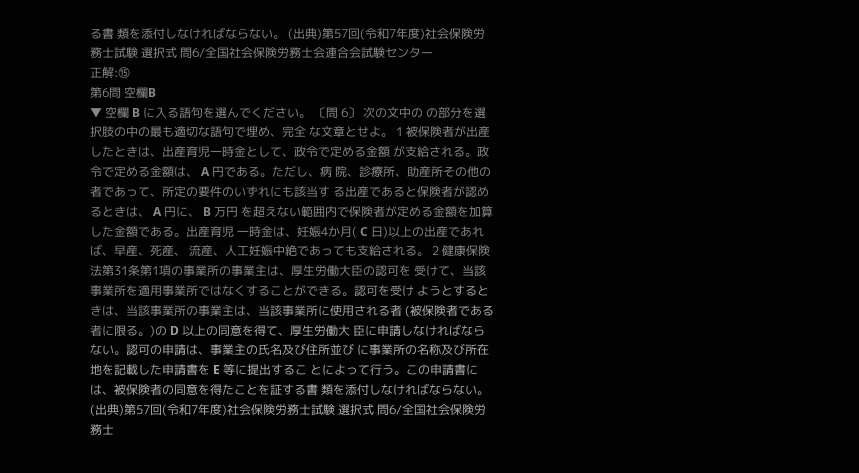る書 類を添付しなければならない。 (出典)第57回(令和7年度)社会保険労務士試験 選択式 問6/全国社会保険労務士会連合会試験センター
正解:⑮
第6問 空欄B
▼ 空欄 B に入る語句を選んでください。 〔問 6〕 次の文中の の部分を選択肢の中の最も適切な語句で埋め、完全 な文章とせよ。 1 被保険者が出産したときは、出産育児一時金として、政令で定める金額 が支給される。政令で定める金額は、 A 円である。ただし、病 院、診療所、助産所その他の者であって、所定の要件のいずれにも該当す る出産であると保険者が認めるときは、 A 円に、 B 万円 を超えない範囲内で保険者が定める金額を加算した金額である。出産育児 一時金は、妊娠4か月( C 日)以上の出産であれば、早産、死産、 流産、人工妊娠中絶であっても支給される。 2 健康保険法第31条第1項の事業所の事業主は、厚生労働大臣の認可を 受けて、当該事業所を適用事業所ではなくすることができる。認可を受け ようとするときは、当該事業所の事業主は、当該事業所に使用される者 (被保険者である者に限る。)の D 以上の同意を得て、厚生労働大 臣に申請しなければならない。認可の申請は、事業主の氏名及び住所並び に事業所の名称及び所在地を記載した申請書を E 等に提出するこ とによって行う。この申請書には、被保険者の同意を得たことを証する書 類を添付しなければならない。 (出典)第57回(令和7年度)社会保険労務士試験 選択式 問6/全国社会保険労務士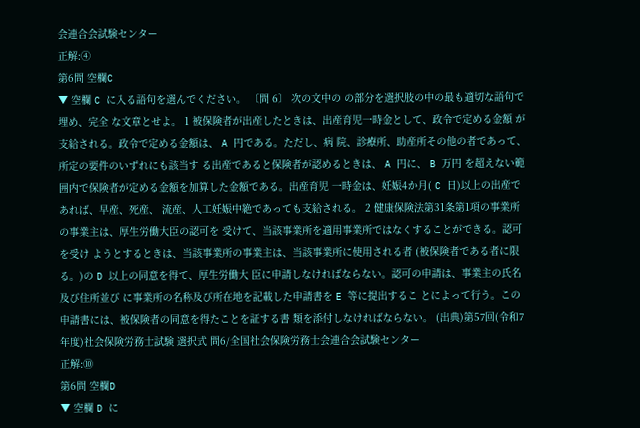会連合会試験センター
正解:④
第6問 空欄C
▼ 空欄 C に入る語句を選んでください。 〔問 6〕 次の文中の の部分を選択肢の中の最も適切な語句で埋め、完全 な文章とせよ。 1 被保険者が出産したときは、出産育児一時金として、政令で定める金額 が支給される。政令で定める金額は、 A 円である。ただし、病 院、診療所、助産所その他の者であって、所定の要件のいずれにも該当す る出産であると保険者が認めるときは、 A 円に、 B 万円 を超えない範囲内で保険者が定める金額を加算した金額である。出産育児 一時金は、妊娠4か月( C 日)以上の出産であれば、早産、死産、 流産、人工妊娠中絶であっても支給される。 2 健康保険法第31条第1項の事業所の事業主は、厚生労働大臣の認可を 受けて、当該事業所を適用事業所ではなくすることができる。認可を受け ようとするときは、当該事業所の事業主は、当該事業所に使用される者 (被保険者である者に限る。)の D 以上の同意を得て、厚生労働大 臣に申請しなければならない。認可の申請は、事業主の氏名及び住所並び に事業所の名称及び所在地を記載した申請書を E 等に提出するこ とによって行う。この申請書には、被保険者の同意を得たことを証する書 類を添付しなければならない。 (出典)第57回(令和7年度)社会保険労務士試験 選択式 問6/全国社会保険労務士会連合会試験センター
正解:⑩
第6問 空欄D
▼ 空欄 D に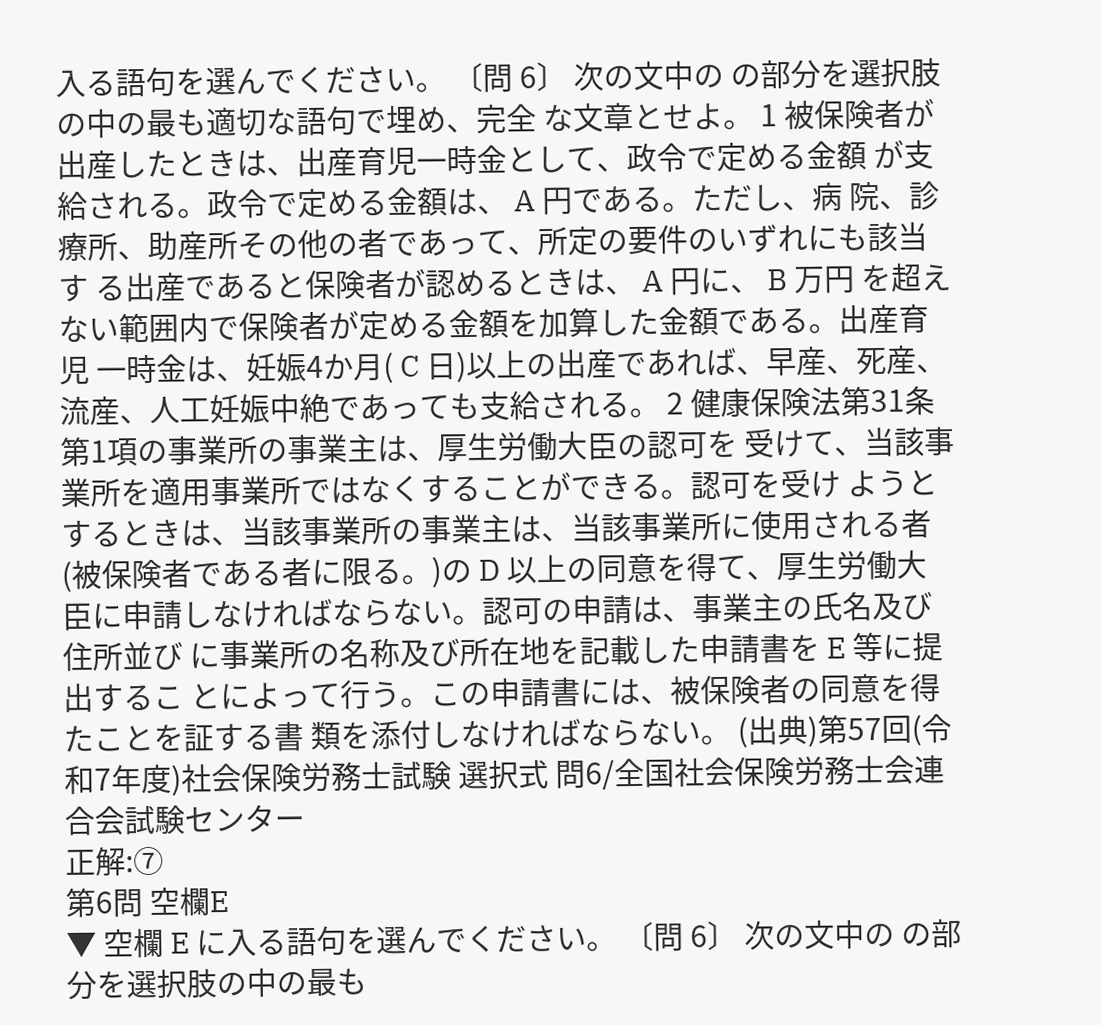入る語句を選んでください。 〔問 6〕 次の文中の の部分を選択肢の中の最も適切な語句で埋め、完全 な文章とせよ。 1 被保険者が出産したときは、出産育児一時金として、政令で定める金額 が支給される。政令で定める金額は、 A 円である。ただし、病 院、診療所、助産所その他の者であって、所定の要件のいずれにも該当す る出産であると保険者が認めるときは、 A 円に、 B 万円 を超えない範囲内で保険者が定める金額を加算した金額である。出産育児 一時金は、妊娠4か月( C 日)以上の出産であれば、早産、死産、 流産、人工妊娠中絶であっても支給される。 2 健康保険法第31条第1項の事業所の事業主は、厚生労働大臣の認可を 受けて、当該事業所を適用事業所ではなくすることができる。認可を受け ようとするときは、当該事業所の事業主は、当該事業所に使用される者 (被保険者である者に限る。)の D 以上の同意を得て、厚生労働大 臣に申請しなければならない。認可の申請は、事業主の氏名及び住所並び に事業所の名称及び所在地を記載した申請書を E 等に提出するこ とによって行う。この申請書には、被保険者の同意を得たことを証する書 類を添付しなければならない。 (出典)第57回(令和7年度)社会保険労務士試験 選択式 問6/全国社会保険労務士会連合会試験センター
正解:⑦
第6問 空欄E
▼ 空欄 E に入る語句を選んでください。 〔問 6〕 次の文中の の部分を選択肢の中の最も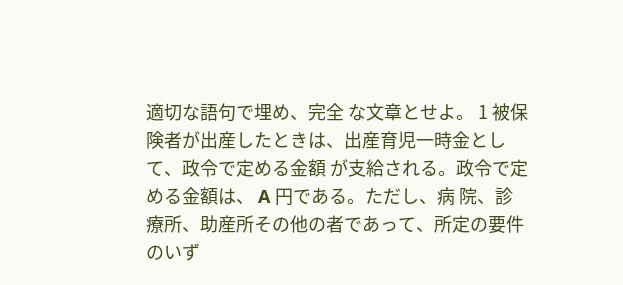適切な語句で埋め、完全 な文章とせよ。 1 被保険者が出産したときは、出産育児一時金として、政令で定める金額 が支給される。政令で定める金額は、 A 円である。ただし、病 院、診療所、助産所その他の者であって、所定の要件のいず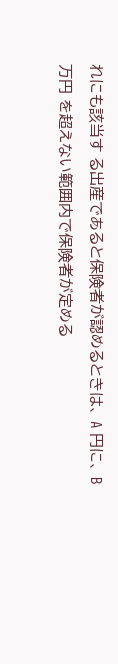れにも該当す る出産であると保険者が認めるときは、 A 円に、 B 万円 を超えない範囲内で保険者が定める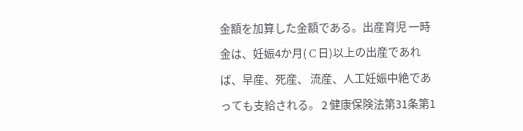金額を加算した金額である。出産育児 一時金は、妊娠4か月( C 日)以上の出産であれば、早産、死産、 流産、人工妊娠中絶であっても支給される。 2 健康保険法第31条第1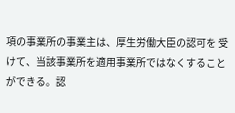項の事業所の事業主は、厚生労働大臣の認可を 受けて、当該事業所を適用事業所ではなくすることができる。認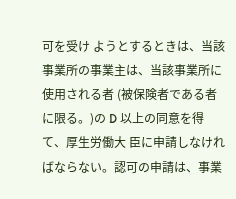可を受け ようとするときは、当該事業所の事業主は、当該事業所に使用される者 (被保険者である者に限る。)の D 以上の同意を得て、厚生労働大 臣に申請しなければならない。認可の申請は、事業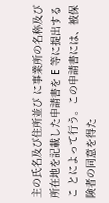主の氏名及び住所並び に事業所の名称及び所在地を記載した申請書を E 等に提出するこ とによって行う。この申請書には、被保険者の同意を得た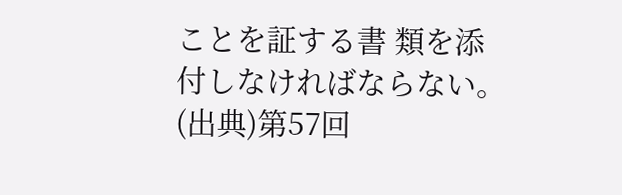ことを証する書 類を添付しなければならない。 (出典)第57回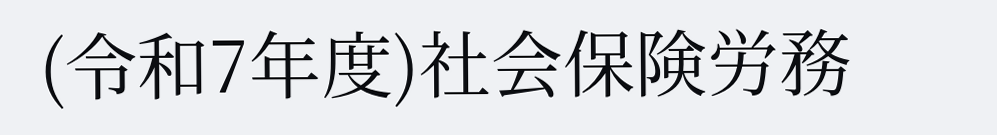(令和7年度)社会保険労務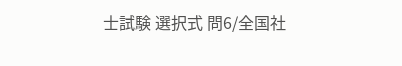士試験 選択式 問6/全国社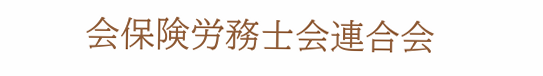会保険労務士会連合会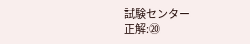試験センター
正解:⑳